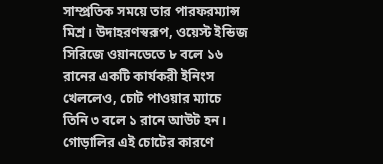সাম্প্রতিক সময়ে তার পারফরম্যান্স মিশ্র। উদাহরণস্বরূপ, ওয়েস্ট ইন্ডিজ সিরিজে ওয়ানডেতে ৮ বলে ১৬ রানের একটি কার্যকরী ইনিংস খেললেও, চোট পাওয়ার ম্যাচে তিনি ৩ বলে ১ রানে আউট হন। গোড়ালির এই চোটের কারণে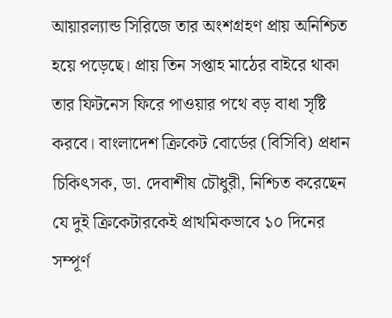আয়ারল্যান্ড সিরিজে তার অংশগ্রহণ প্রায় অনিশ্চিত হয়ে পড়েছে। প্রায় তিন সপ্তাহ মাঠের বাইরে থাকা তার ফিটনেস ফিরে পাওয়ার পথে বড় বাধা সৃষ্টি করবে। বাংলাদেশ ক্রিকেট বোর্ডের (বিসিবি) প্রধান চিকিৎসক, ডা. দেবাশীষ চৌধুরী, নিশ্চিত করেছেন যে দুই ক্রিকেটারকেই প্রাথমিকভাবে ১০ দিনের সম্পূর্ণ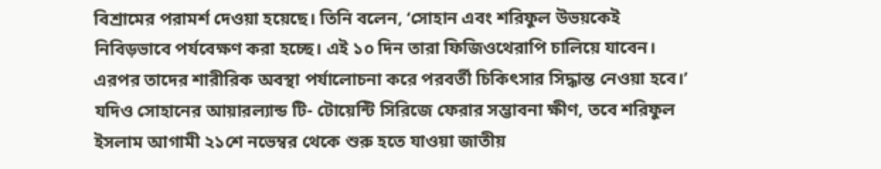বিশ্রামের পরামর্শ দেওয়া হয়েছে। তিনি বলেন, ‘সোহান এবং শরিফুল উভয়কেই নিবিড়ভাবে পর্যবেক্ষণ করা হচ্ছে। এই ১০ দিন তারা ফিজিওথেরাপি চালিয়ে যাবেন। এরপর তাদের শারীরিক অবস্থা পর্যালোচনা করে পরবর্তী চিকিৎসার সিদ্ধান্ত নেওয়া হবে।’ যদিও সোহানের আয়ারল্যান্ড টি- টোয়েন্টি সিরিজে ফেরার সম্ভাবনা ক্ষীণ, তবে শরিফুল ইসলাম আগামী ২১শে নভেম্বর থেকে শুরু হতে যাওয়া জাতীয়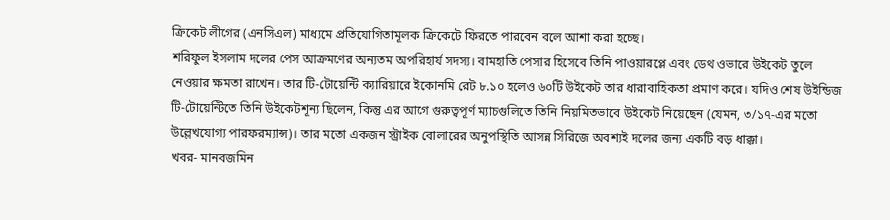ক্রিকেট লীগের (এনসিএল) মাধ্যমে প্রতিযোগিতামূলক ক্রিকেটে ফিরতে পারবেন বলে আশা করা হচ্ছে।
শরিফুল ইসলাম দলের পেস আক্রমণের অন্যতম অপরিহার্য সদস্য। বামহাতি পেসার হিসেবে তিনি পাওয়ারপ্লে এবং ডেথ ওভারে উইকেট তুলে নেওয়ার ক্ষমতা রাখেন। তার টি-টোয়েন্টি ক্যারিয়ারে ইকোনমি রেট ৮.১০ হলেও ৬০টি উইকেট তার ধারাবাহিকতা প্রমাণ করে। যদিও শেষ উইন্ডিজ টি-টোয়েন্টিতে তিনি উইকেটশূন্য ছিলেন, কিন্তু এর আগে গুরুত্বপূর্ণ ম্যাচগুলিতে তিনি নিয়মিতভাবে উইকেট নিয়েছেন (যেমন, ৩/১৭-এর মতো উল্লেখযোগ্য পারফরম্যান্স)। তার মতো একজন স্ট্রাইক বোলারের অনুপস্থিতি আসন্ন সিরিজে অবশ্যই দলের জন্য একটি বড় ধাক্কা।
খবর- মানবজমিন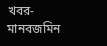খবর- মানবজমিন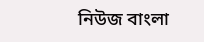নিউজ বাংলা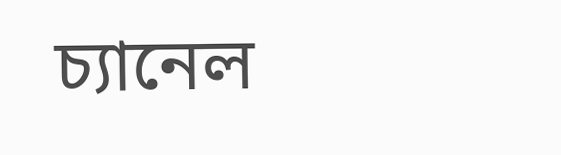চ্যানেল